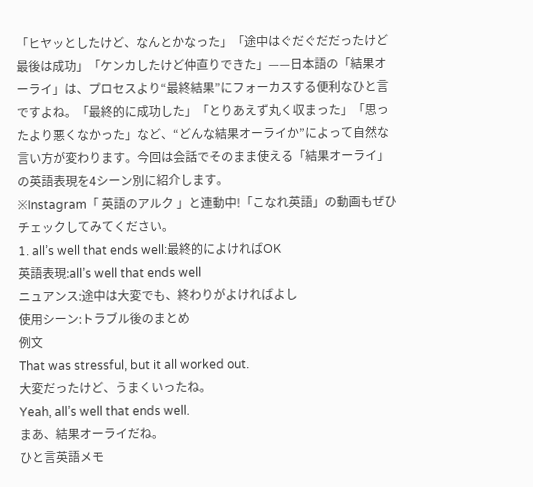「ヒヤッとしたけど、なんとかなった」「途中はぐだぐだだったけど最後は成功」「ケンカしたけど仲直りできた」——日本語の「結果オーライ」は、プロセスより“最終結果”にフォーカスする便利なひと言ですよね。「最終的に成功した」「とりあえず丸く収まった」「思ったより悪くなかった」など、“どんな結果オーライか”によって自然な言い方が変わります。今回は会話でそのまま使える「結果オーライ」の英語表現を4シーン別に紹介します。
※Instagram「 英語のアルク 」と連動中!「こなれ英語」の動画もぜひチェックしてみてください。
1. all’s well that ends well:最終的によければOK
英語表現:all’s well that ends well
ニュアンス:途中は大変でも、終わりがよければよし
使用シーン:トラブル後のまとめ
例文
That was stressful, but it all worked out.
大変だったけど、うまくいったね。
Yeah, all’s well that ends well.
まあ、結果オーライだね。
ひと言英語メモ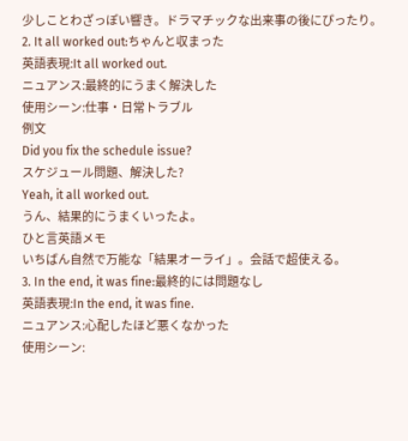少しことわざっぽい響き。ドラマチックな出来事の後にぴったり。
2. It all worked out:ちゃんと収まった
英語表現:It all worked out.
ニュアンス:最終的にうまく解決した
使用シーン:仕事・日常トラブル
例文
Did you fix the schedule issue?
スケジュール問題、解決した?
Yeah, it all worked out.
うん、結果的にうまくいったよ。
ひと言英語メモ
いちばん自然で万能な「結果オーライ」。会話で超使える。
3. In the end, it was fine:最終的には問題なし
英語表現:In the end, it was fine.
ニュアンス:心配したほど悪くなかった
使用シーン: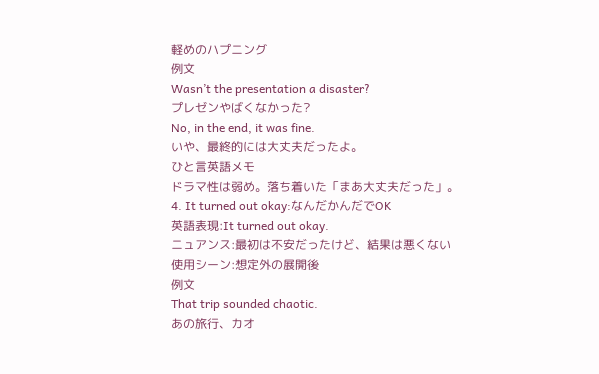軽めのハプニング
例文
Wasn’t the presentation a disaster?
プレゼンやばくなかった?
No, in the end, it was fine.
いや、最終的には大丈夫だったよ。
ひと言英語メモ
ドラマ性は弱め。落ち着いた「まあ大丈夫だった」。
4. It turned out okay:なんだかんだでOK
英語表現:It turned out okay.
ニュアンス:最初は不安だったけど、結果は悪くない
使用シーン:想定外の展開後
例文
That trip sounded chaotic.
あの旅行、カオ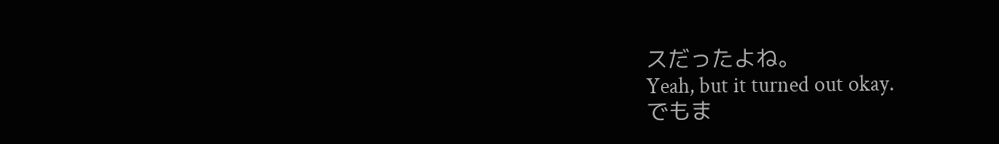スだったよね。
Yeah, but it turned out okay.
でもま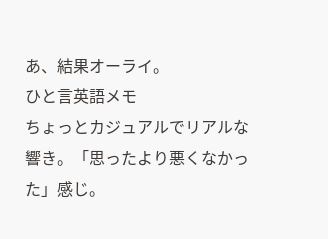あ、結果オーライ。
ひと言英語メモ
ちょっとカジュアルでリアルな響き。「思ったより悪くなかった」感じ。